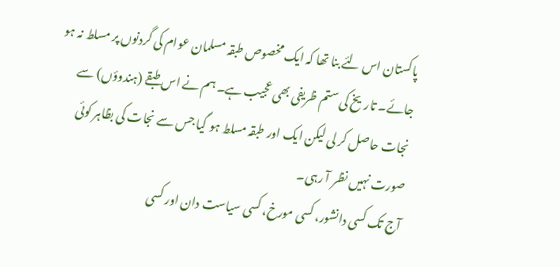پاکستان اس لئے بنا تھا کہ ایک مخصوص طبقہ مسلمان عوام کی گردنوں پر مسلط نہ ہو جائے۔ تاریخ کی ستم ظریفی بھی عجیب ہے۔ ہم نے اس طبقے (ہندوؤں) سے نجات حاصل کر لی لیکن ایک اور طبقہ مسلط ہو گیا جس سے نجات کی بظاہر کوئی صورت نہیں نظر آ رہی۔
آج تک کسی دانشور، کسی مورخ، کسی سیاست دان اور کسی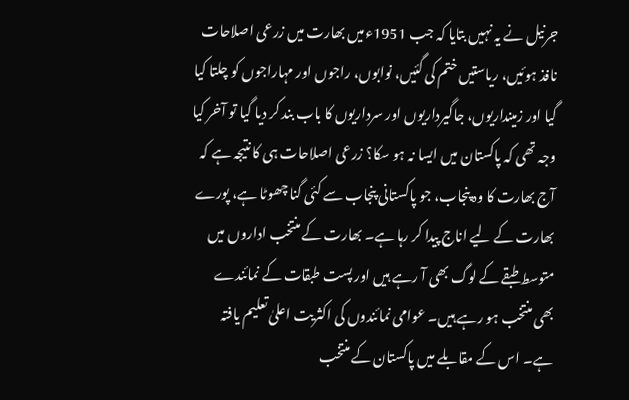جرنیل نے یہ نہیں بتایا کہ جب 1951ءمیں بھارت میں زرعی اصلاحات نافذ ہوئیں، ریاستیں ختم کی گئیں، نوابوں، راجوں اور مہاراجوں کو چلتا کیا گیا اور زمینداریوں، جاگیرداریوں اور سرداریوں کا باب بند کر دیا گیا تو آخر کیا وجہ تھی کہ پاکستان میں ایسا نہ ہو سکا؟ زرعی اصلاحات ہی کا نتیجہ ہے کہ آج بھارت کا وہ پنجاب، جو پاکستانی پنجاب سے کئی گنا چھوٹا ہے، پورے بھارت کے لیے اناج پیدا کر رہا ہے۔ بھارت کے منتخب اداروں میں متوسط طبقے کے لوگ بھی آ رہے ہیں اور پست طبقات کے نمائندے بھی منتخب ہو رہے ہیں۔ عوامی نمائندوں کی اکثریت اعلیٰ تعلیم یافتہ ہے۔ اس کے مقابلے میں پاکستان کے منتخب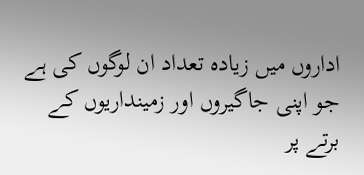اداروں میں زیادہ تعداد ان لوگوں کی ہے جو اپنی جاگیروں اور زمینداریوں کے برتے پر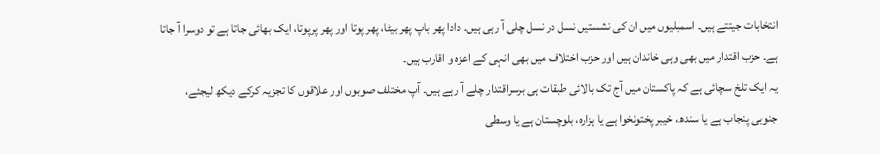انتخابات جیتتے ہیں۔ اسمبلیوں میں ان کی نشستیں نسل در نسل چلی آ رہی ہیں۔ دادا پھر باپ پھر بیٹا، پھر پوتا اور پھر پرپوتا، ایک بھائی جاتا ہے تو دوسرا آ جاتا ہے۔ حزب اقتدار میں بھی وہی خاندان ہیں اور حزب اختلاف میں بھی انہی کے اعزہ و اقارب ہیں۔
یہ ایک تلخ سچائی ہے کہ پاکستان میں آج تک بالائی طبقات ہی برسراقتدار چلے آ رہے ہیں۔ آپ مختلف صوبوں اور علاقوں کا تجزیہ کرکے دیکھ لیجئے، جنوبی پنجاب ہے یا سندھ، خیبر پختونخوا ہے یا ہزارہ، بلوچستان ہے یا وسطی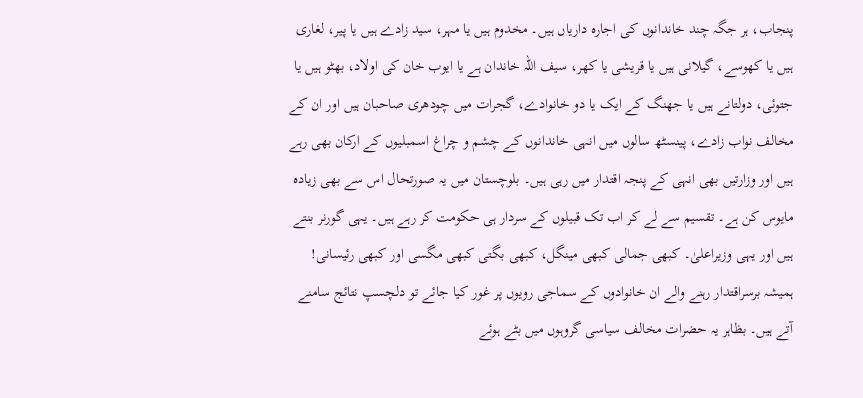پنجاب، ہر جگہ چند خاندانوں کی اجارہ داریاں ہیں۔ مخدوم ہیں یا مہر، سید زادے ہیں یا پیر، لغاری ہیں یا کھوسے، گیلانی ہیں یا قریشی یا کھر، سیف اللہ خاندان ہے یا ایوب خان کی اولاد، بھٹو ہیں یا جتوئی، دولتانے ہیں یا جھنگ کے ایک یا دو خانوادے، گجرات میں چودھری صاحبان ہیں اور ان کے مخالف نواب زادے، پینسٹھ سالوں میں انہی خاندانوں کے چشم و چراغ اسمبلیوں کے ارکان بھی رہے ہیں اور وزارتیں بھی انہی کے پنجہ اقتدار میں رہی ہیں۔ بلوچستان میں یہ صورتحال اس سے بھی زیادہ مایوس کن ہے۔ تقسیم سے لے کر اب تک قبیلوں کے سردار ہی حکومت کر رہے ہیں۔ یہی گورنر بنتے ہیں اور یہی وزیراعلیٰ۔ کبھی جمالی کبھی مینگل، کبھی بگتی کبھی مگسی اور کبھی رئیسانی!
ہمیشہ برسراقتدار رہنے والے ان خانوادوں کے سماجی رویوں پر غور کیا جائے تو دلچسپ نتائج سامنے آتے ہیں۔ بظاہر یہ حضرات مخالف سیاسی گروہوں میں بٹے ہوئے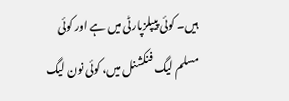ہیں۔ کوئی پیپلزپارٹی میں ہے اور کوئی مسلم لیگ فنکشنل میں، کوئی نون لیگ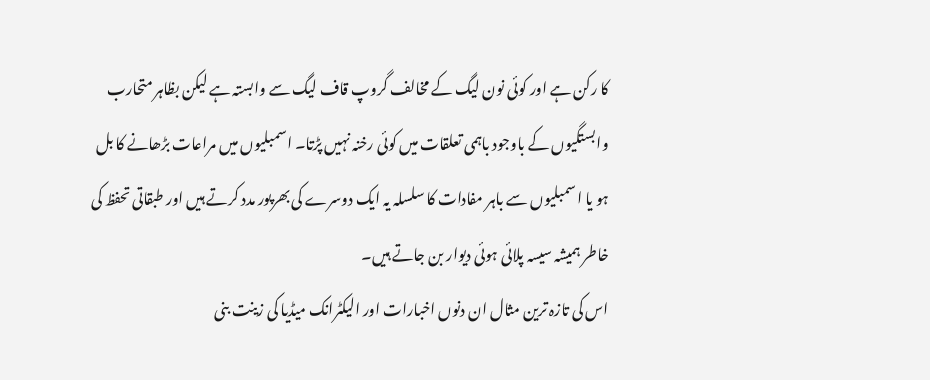کا رکن ہے اور کوئی نون لیگ کے مخالف گروپ قاف لیگ سے وابستہ ہے لیکن بظاہر متحارب وابستگیوں کے باوجود باہمی تعلقات میں کوئی رخنہ نہیں پڑتا۔ اسمبلیوں میں مراعات بڑھانے کا بل ہو یا اسمبلیوں سے باہر مفادات کا سلسلہ یہ ایک دوسرے کی بھرپور مدد کرتے ہیں اور طبقاتی تحفظ کی خاطر ہمیشہ سیسہ پلائی ہوئی دیوار بن جاتے ہیں۔
اس کی تازہ ترین مثال ان دنوں اخبارات اور الیکٹرانک میڈیا کی زینت بنی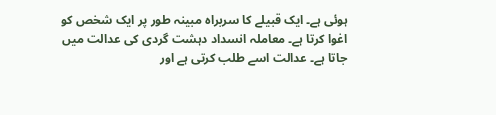ہوئی ہے۔ ایک قبیلے کا سربراہ مبینہ طور پر ایک شخص کو اغوا کرتا ہے۔ معاملہ انسداد دہشت گردی کی عدالت میں جاتا ہے۔ عدالت اسے طلب کرتی ہے اور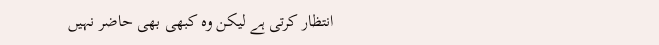انتظار کرتی ہے لیکن وہ کبھی بھی حاضر نہیں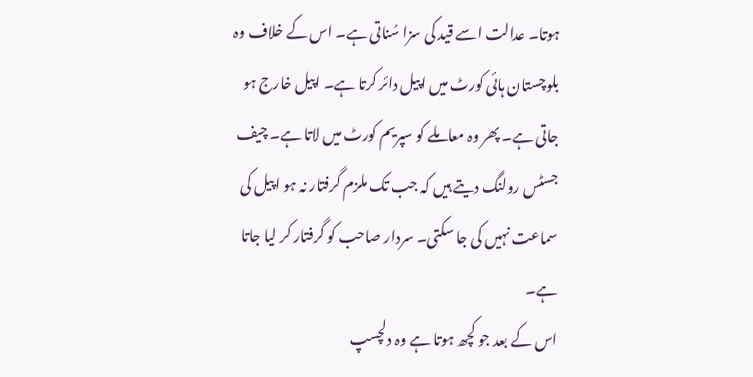ہوتا۔ عدالت اسے قید کی سزا سُناتی ہے۔ اس کے خلاف وہ بلوچستان ہائی کورٹ میں اپیل دائر کرتا ہے۔ اپیل خارج ہو جاتی ہے۔ پھر وہ معاملے کو سپریم کورٹ میں لاتا ہے۔ چیف جسٹس رولنگ دیتے ہیں کہ جب تک ملزم گرفتار نہ ہو اپیل کی سماعت نہیں کی جا سکتی۔ سردار صاحب کو گرفتار کر لیا جاتا ہے۔
اس کے بعد جو کچھ ہوتا ہے وہ دلچسپ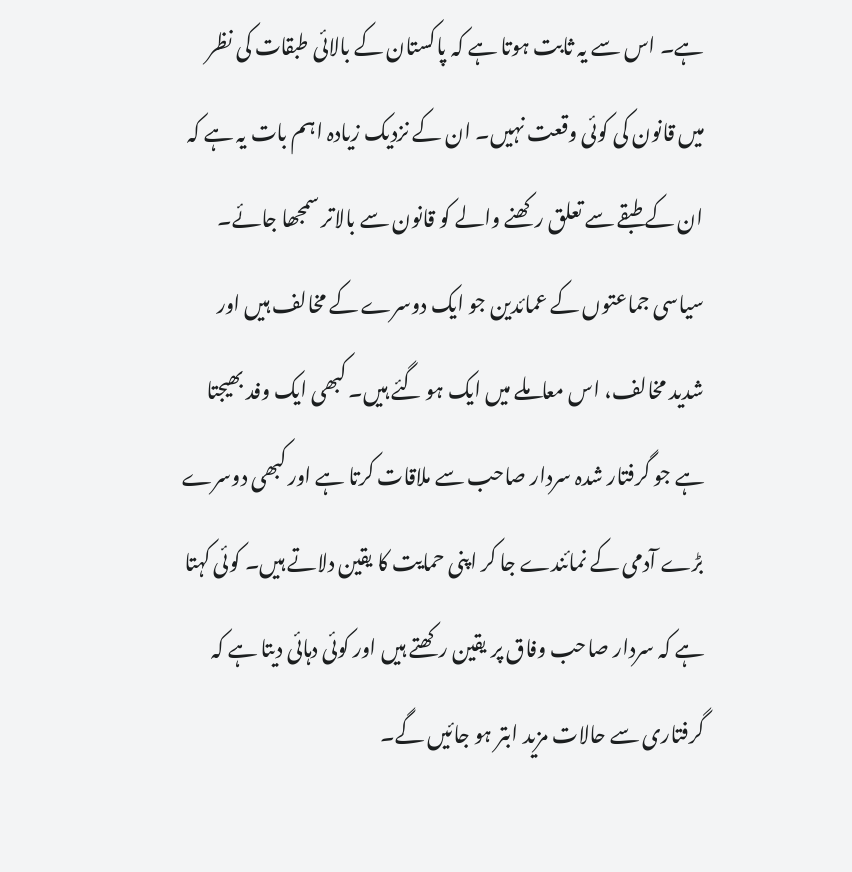ہے۔ اس سے یہ ثابت ہوتا ہے کہ پاکستان کے بالائی طبقات کی نظر میں قانون کی کوئی وقعت نہیں۔ ان کے نزدیک زیادہ اہم بات یہ ہے کہ ان کے طبقے سے تعلق رکھنے والے کو قانون سے بالاتر سمجھا جائے۔ سیاسی جماعتوں کے عمائدین جو ایک دوسرے کے مخالف ہیں اور شدید مخالف، اس معاملے میں ایک ہو گئے ہیں۔ کبھی ایک وفد بھیجتا ہے جو گرفتار شدہ سردار صاحب سے ملاقات کرتا ہے اور کبھی دوسرے بڑے آدمی کے نمائندے جا کر اپنی حمایت کا یقین دلاتے ہیں۔ کوئی کہتا ہے کہ سردار صاحب وفاق پر یقین رکھتے ہیں اور کوئی دہائی دیتا ہے کہ گرفتاری سے حالات مزید ابتر ہو جائیں گے۔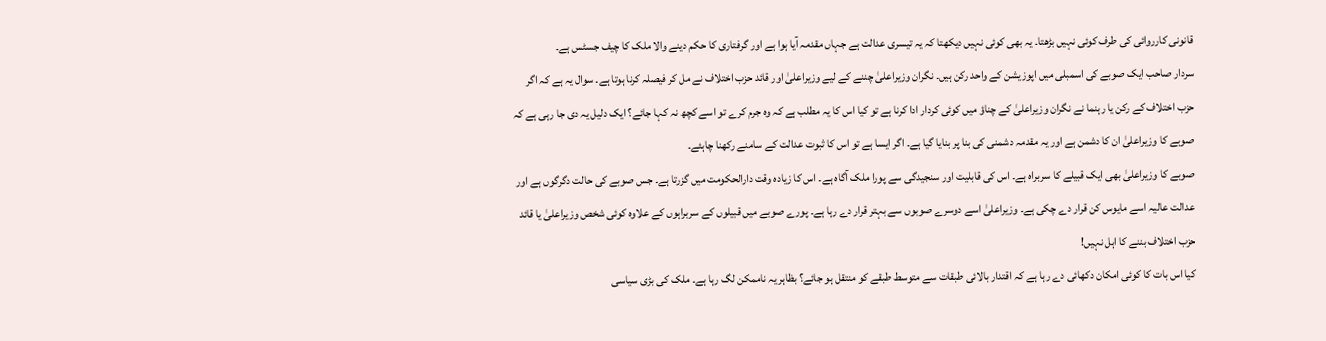قانونی کارروائی کی طرف کوئی نہیں بڑھتا۔ یہ بھی کوئی نہیں دیکھتا کہ یہ تیسری عدالت ہے جہاں مقدمہ آیا ہوا ہے اور گرفتاری کا حکم دینے والا ملک کا چیف جسٹس ہے۔
سردار صاحب ایک صوبے کی اسمبلی میں اپوزیشن کے واحد رکن ہیں۔ نگران وزیراعلیٰ چننے کے لیے وزیراعلیٰ اور قائد حزب اختلاف نے مل کر فیصلہ کرنا ہوتا ہے۔ سوال یہ ہے کہ اگر حزب اختلاف کے رکن یا رہنما نے نگران وزیراعلیٰ کے چناؤ میں کوئی کردار ادا کرنا ہے تو کیا اس کا یہ مطلب ہے کہ وہ جرم کرے تو اسے کچھ نہ کہا جائے؟ ایک دلیل یہ دی جا رہی ہے کہ صوبے کا وزیراعلیٰ ان کا دشمن ہے اور یہ مقدمہ دشمنی کی بنا پر بنایا گیا ہے۔ اگر ایسا ہے تو اس کا ثبوت عدالت کے سامنے رکھنا چاہئے۔
صوبے کا وزیراعلیٰ بھی ایک قبیلے کا سربراہ ہے۔ اس کی قابلیت اور سنجیدگی سے پورا ملک آگاہ ہے۔ اس کا زیادہ وقت دارالحکومت میں گزرتا ہے۔ جس صوبے کی حالت دگرگوں ہے اور عدالت عالیہ اسے مایوس کن قرار دے چکی ہے۔ وزیراعلیٰ اسے دوسرے صوبوں سے بہتر قرار دے رہا ہے۔ پورے صوبے میں قبیلوں کے سربراہوں کے علاوہ کوئی شخص وزیراعلیٰ یا قائد حزب اختلاف بننے کا اہل نہیں!
کیا اس بات کا کوئی امکان دکھائی دے رہا ہے کہ اقتدار بالائی طبقات سے متوسط طبقے کو منتقل ہو جائے؟ بظاہر یہ ناممکن لگ رہا ہے۔ ملک کی بڑی سیاسی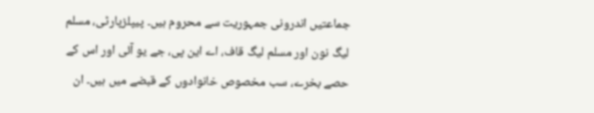جماعتیں اندرونی جمہوریت سے محروم ہیں۔ پیپلزپارٹی، مسلم لیگ نون اور مسلم لیگ قاف، اے این پی، جے یو آئی اور اس کے حصے بخرے، سب مخصوص خانوادوں کے قبضے میں ہیں۔ ان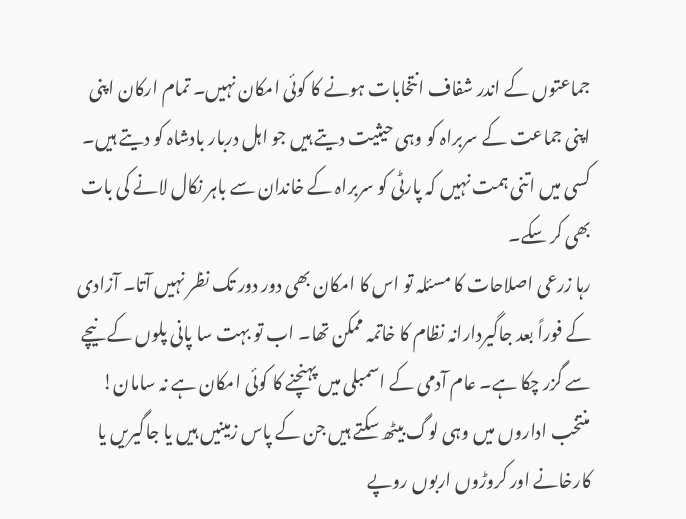جماعتوں کے اندر شفاف انتخابات ہونے کا کوئی امکان نہیں۔ تمام ارکان اپنی اپنی جماعت کے سربراہ کو وہی حیثیت دیتے ہیں جو اہل دربار بادشاہ کو دیتے ہیں۔ کسی میں اتنی ہمت نہیں کہ پارٹی کو سربراہ کے خاندان سے باہر نکال لانے کی بات بھی کر سکے۔
رہا زرعی اصلاحات کا مسئلہ تو اس کا امکان بھی دور دور تک نظر نہیں آتا۔ آزادی کے فوراً بعد جاگیردارانہ نظام کا خاتمہ ممکن تھا۔ اب تو بہت سا پانی پلوں کے نیچے سے گزر چکا ہے۔ عام آدمی کے اسمبلی میں پہنچنے کا کوئی امکان ہے نہ سامان! منتخب اداروں میں وہی لوگ بیٹھ سکتے ہیں جن کے پاس زمینیں ہیں یا جاگیریں یا کارخانے اور کروڑوں اربوں روپے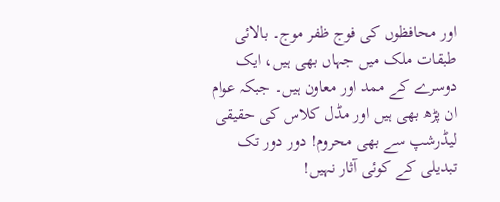اور محافظوں کی فوج ظفر موج۔ بالائی طبقات ملک میں جہاں بھی ہیں، ایک دوسرے کے ممد اور معاون ہیں۔ جبکہ عوام ان پڑھ بھی ہیں اور مڈل کلاس کی حقیقی لیڈرشپ سے بھی محروم! دور دور تک تبدیلی کے کوئی آثار نہیں!